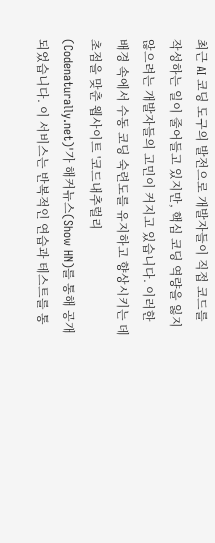최근 AI 코딩 도구의 발전으로 개발자들이 직접 코드를 작성하는 일이 줄어들고 있지만, 핵심 코딩 역량을 잃지 않으려는 개발자들의 고민이 커지고 있습니다. 이러한 배경 속에서 수동 코딩 숙련도를 유지하고 향상시키는 데 초점을 맞춘 웹사이트 '코드내추럴리(Codenaturally.net)'가 해커뉴스(Show HN)를 통해 공개되었습니다. 이 서비스는 반복적인 연습과 테스트를 통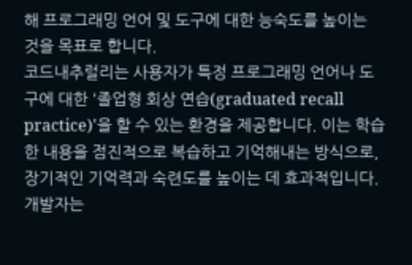해 프로그래밍 언어 및 도구에 대한 능숙도를 높이는 것을 목표로 합니다.
코드내추럴리는 사용자가 특정 프로그래밍 언어나 도구에 대한 '졸업형 회상 연습(graduated recall practice)'을 할 수 있는 환경을 제공합니다. 이는 학습한 내용을 점진적으로 복습하고 기억해내는 방식으로, 장기적인 기억력과 숙련도를 높이는 데 효과적입니다. 개발자는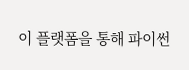이 플랫폼을 통해 파이썬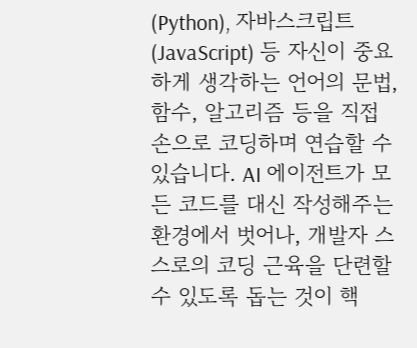(Python), 자바스크립트(JavaScript) 등 자신이 중요하게 생각하는 언어의 문법, 함수, 알고리즘 등을 직접 손으로 코딩하며 연습할 수 있습니다. AI 에이전트가 모든 코드를 대신 작성해주는 환경에서 벗어나, 개발자 스스로의 코딩 근육을 단련할 수 있도록 돕는 것이 핵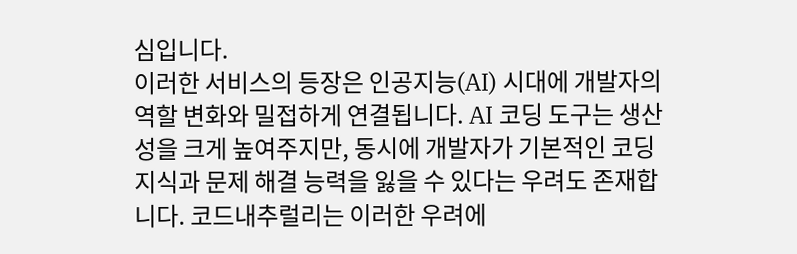심입니다.
이러한 서비스의 등장은 인공지능(AI) 시대에 개발자의 역할 변화와 밀접하게 연결됩니다. AI 코딩 도구는 생산성을 크게 높여주지만, 동시에 개발자가 기본적인 코딩 지식과 문제 해결 능력을 잃을 수 있다는 우려도 존재합니다. 코드내추럴리는 이러한 우려에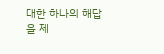대한 하나의 해답을 제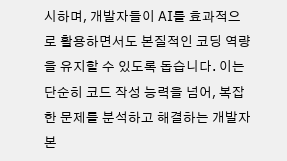시하며, 개발자들이 AI를 효과적으로 활용하면서도 본질적인 코딩 역량을 유지할 수 있도록 돕습니다. 이는 단순히 코드 작성 능력을 넘어, 복잡한 문제를 분석하고 해결하는 개발자 본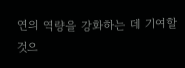연의 역량을 강화하는 데 기여할 것으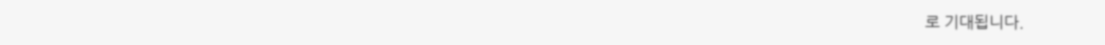로 기대됩니다.